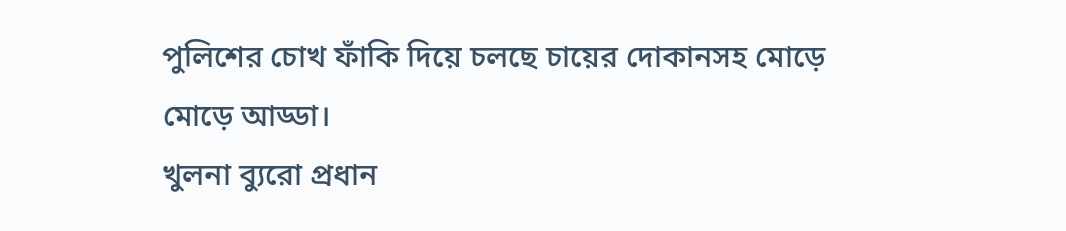পুলিশের চোখ ফাঁকি দিয়ে চলছে চায়ের দোকানসহ মোড়ে মোড়ে আড্ডা।
খুলনা ব্যুরো প্রধান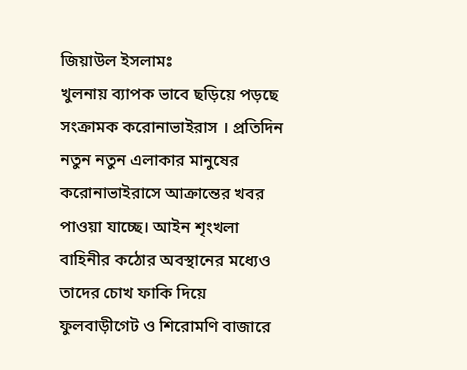জিয়াউল ইসলামঃ
খুলনায় ব্যাপক ভাবে ছড়িয়ে পড়ছে সংক্রামক করোনাভাইরাস । প্রতিদিন নতুন নতুন এলাকার মানুষের করোনাভাইরাসে আক্রান্তের খবর পাওয়া যাচ্ছে। আইন শৃংখলা বাহিনীর কঠোর অবস্থানের মধ্যেও তাদের চোখ ফাকি দিয়ে ফুলবাড়ীগেট ও শিরোমণি বাজারে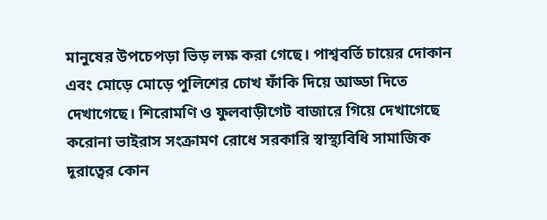মানুষের উপচেপড়া ভিড় লক্ষ করা গেছে। পাশ্ববর্তি চায়ের দোকান এবং মোড়ে মোড়ে পুলিশের চোখ ফাঁকি দিয়ে আড্ডা দিতে দেখাগেছে। শিরোমণি ও ফুলবাড়ীগেট বাজারে গিয়ে দেখাগেছে করোনা ভাইরাস সংক্রামণ রোধে সরকারি স্বাস্থ্যবিধি সামাজিক দূরাত্বের কোন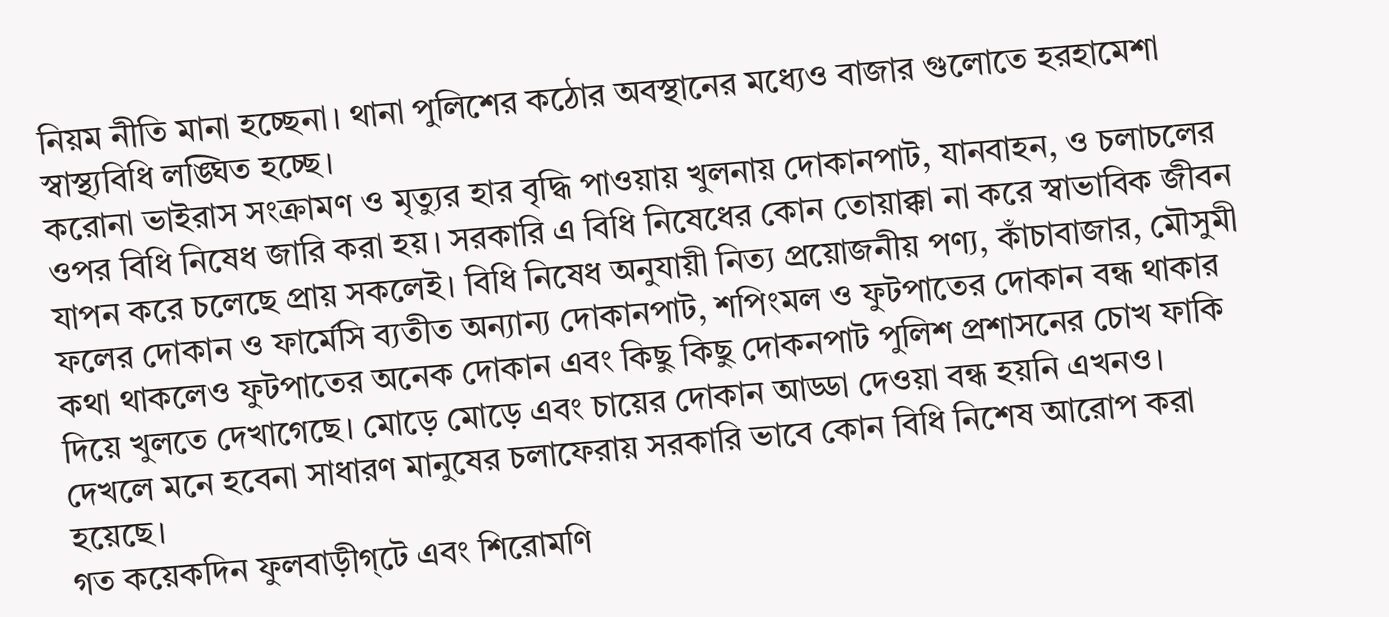নিয়ম নীতি মানা হচ্ছেনা। থানা পুলিশের কঠোর অবস্থানের মধ্যেও বাজার গুলোতে হরহামেশা স্বাস্থ্যবিধি লঙ্ঘিত হচ্ছে।
করোনা ভাইরাস সংক্রামণ ও মৃত্যুর হার বৃদ্ধি পাওয়ায় খুলনায় দোকানপাট, যানবাহন, ও চলাচলের ওপর বিধি নিষেধ জারি করা হয়। সরকারি এ বিধি নিষেধের কোন তোয়াক্কা না করে স্বাভাবিক জীবন যাপন করে চলেছে প্রায় সকলেই। বিধি নিষেধ অনুযায়ী নিত্য প্রয়োজনীয় পণ্য, কাঁচাবাজার, মৌসুমী ফলের দোকান ও ফার্মেসি ব্যতীত অন্যান্য দোকানপাট, শপিংমল ও ফুটপাতের দোকান বন্ধ থাকার কথা থাকলেও ফুটপাতের অনেক দোকান এবং কিছু কিছু দোকনপাট পুলিশ প্রশাসনের চোখ ফাকি দিয়ে খুলতে দেখাগেছে। মোড়ে মোড়ে এবং চায়ের দোকান আড্ডা দেওয়া বন্ধ হয়নি এখনও। দেখলে মনে হবেনা সাধারণ মানুষের চলাফেরায় সরকারি ভাবে কোন বিধি নিশেষ আরোপ করা হয়েছে।
গত কয়েকদিন ফুলবাড়ীগ্টে এবং শিরোমণি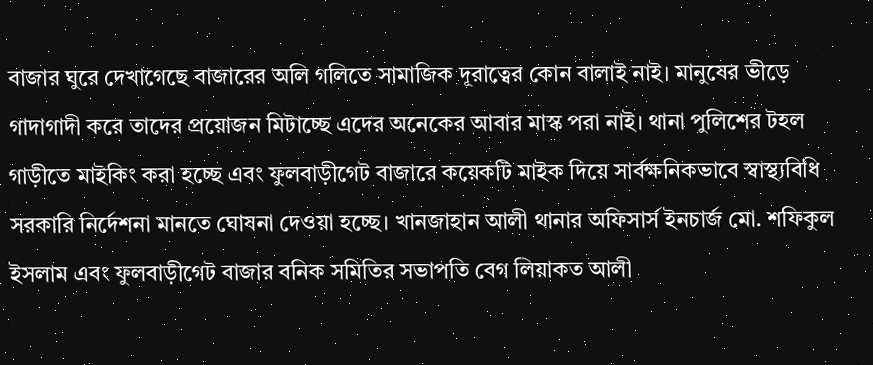বাজার ঘুরে দেখাগেছে বাজারের অলি গলিতে সামাজিক দূরাত্বের কোন বালাই নাই। মানুষের ভীড়ে গাদাগাদী করে তাদের প্রয়োজন মিটাচ্ছে এদের অনেকের আবার মাস্ক পরা নাই। থানা পুলিশের টহল গাড়ীতে মাইকিং করা হচ্ছে এবং ফুলবাড়ীগেট বাজারে কয়েকটি মাইক দিয়ে সার্বক্ষনিকভাবে স্বাস্থ্যবিধি সরকারি নির্দেশনা মানতে ঘোষনা দেওয়া হচ্ছে। খানজাহান আলী থানার অফিসার্স ইনচার্জ মো. শফিকুল ইসলাম এবং ফুলবাড়ীগেট বাজার বনিক সমিতির সভাপতি বেগ লিয়াকত আলী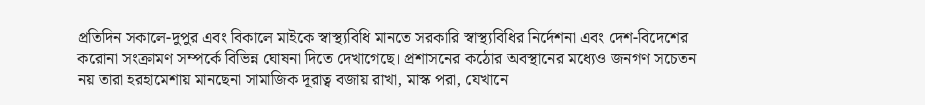প্রতিদিন সকালে-দুপুর এবং বিকালে মাইকে স্বাস্থ্যবিধি মানতে সরকারি স্বাস্থ্যবিধির নির্দেশনা এবং দেশ-বিদেশের করোনা সংক্রামণ সম্পর্কে বিভিন্ন ঘোষনা দিতে দেখাগেছে। প্রশাসনের কঠোর অবস্থানের মধ্যেও জনগণ সচেতন নয় তারা হরহামেশায় মানছেনা সামাজিক দূরাত্ব বজায় রাখা, মাস্ক পরা, যেখানে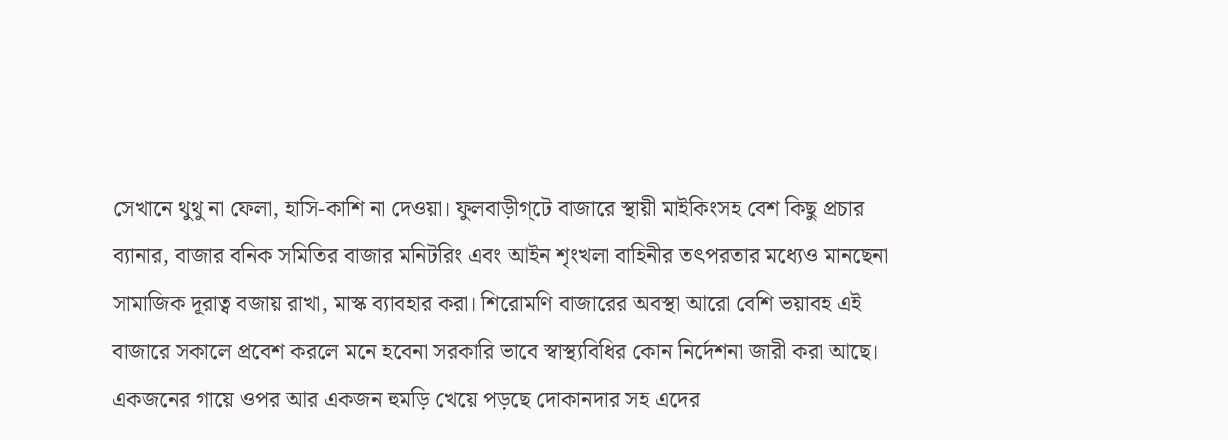সেখানে থুথু না ফেলা, হাসি-কাশি না দেওয়া। ফুলবাড়ীগ্টে বাজারে স্থায়ী মাইকিংসহ বেশ কিছু প্রচার ব্যানার, বাজার বনিক সমিতির বাজার মনিটরিং এবং আইন শৃংখলা বাহিনীর তৎপরতার মধ্যেও মানছেনা সামাজিক দূরাত্ব বজায় রাখা, মাস্ক ব্যাবহার করা। শিরোমণি বাজারের অবস্থা আরো বেশি ভয়াবহ এই বাজারে সকালে প্রবেশ করলে মনে হবেনা সরকারি ভাবে স্বাস্থ্যবিধির কোন নির্দেশনা জারী করা আছে। একজনের গায়ে ওপর আর একজন হুমড়ি খেয়ে পড়ছে দোকানদার সহ এদের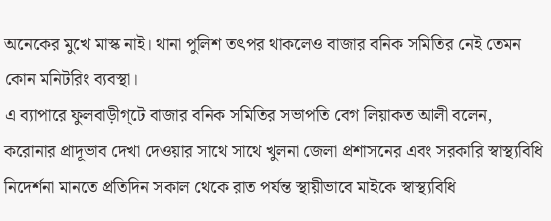অনেকের মুখে মাস্ক নাই। থানা পুলিশ তৎপর থাকলেও বাজার বনিক সমিতির নেই তেমন কোন মনিটরিং ব্যবস্থা।
এ ব্যাপারে ফুলবাড়ীগ্টে বাজার বনিক সমিতির সভাপতি বেগ লিয়াকত আলী বলেন, করোনার প্রাদূভাব দেখা দেওয়ার সাথে সাথে খুলনা জেলা প্রশাসনের এবং সরকারি স্বাস্থ্যবিধি নিদের্শনা মানতে প্রতিদিন সকাল থেকে রাত পর্যন্ত স্থায়ীভাবে মাইকে স্বাস্থ্যবিধি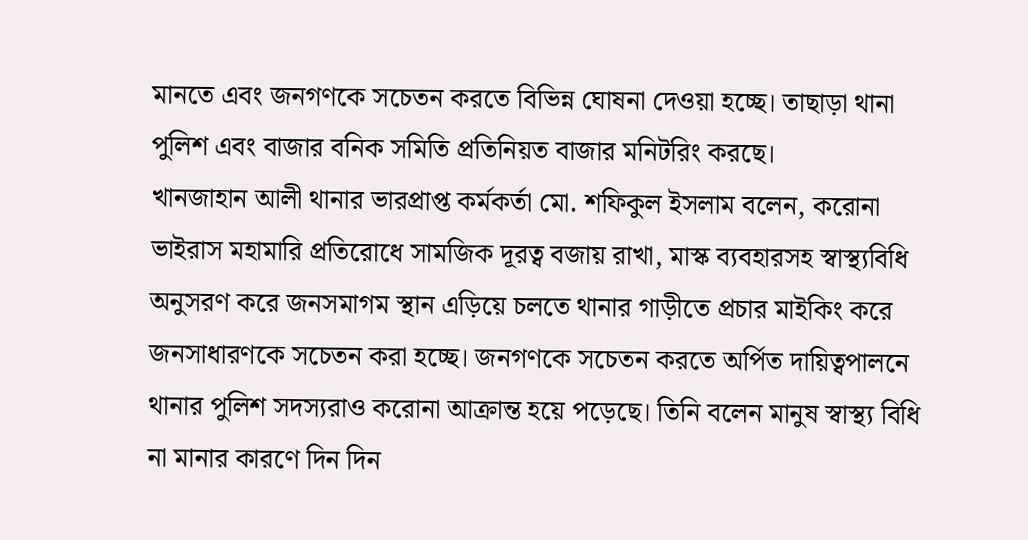মানতে এবং জনগণকে সচেতন করতে বিভিন্ন ঘোষনা দেওয়া হচ্ছে। তাছাড়া থানা পুলিশ এবং বাজার বনিক সমিতি প্রতিনিয়ত বাজার মনিটরিং করছে।
খানজাহান আলী থানার ভারপ্রাপ্ত কর্মকর্তা মো. শফিকুল ইসলাম বলেন, করোনা ভাইরাস মহামারি প্রতিরোধে সামজিক দূরত্ব বজায় রাখা, মাস্ক ব্যবহারসহ স্বাস্থ্যবিধি অনুসরণ করে জনসমাগম স্থান এড়িয়ে চলতে থানার গাড়ীতে প্রচার মাইকিং করে জনসাধারণকে সচেতন করা হচ্ছে। জনগণকে সচেতন করতে অর্পিত দায়িত্বপালনে থানার পুলিশ সদস্যরাও করোনা আক্রান্ত হয়ে পড়েছে। তিনি বলেন মানুষ স্বাস্থ্য বিধি না মানার কারণে দিন দিন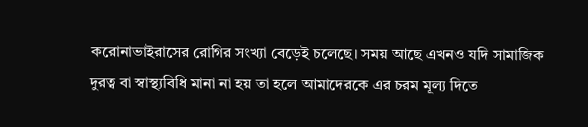করোনাভাইরাসের রোগির সংখ্যা বেড়েই চলেছে। সময় আছে এখনও যদি সামাজিক দুরত্ব বা স্বাস্থ্যবিধি মানা না হয় তা হলে আমাদেরকে এর চরম মূল্য দিতে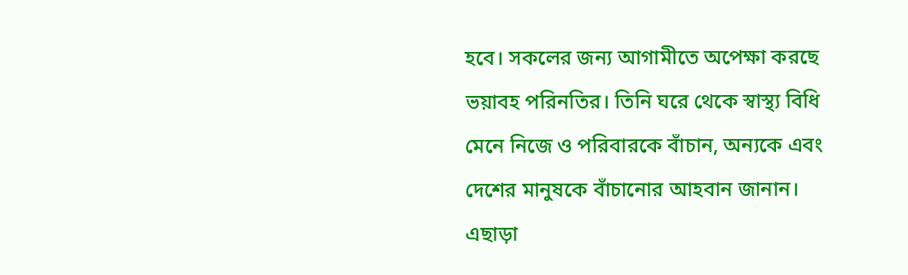হবে। সকলের জন্য আগামীতে অপেক্ষা করছে ভয়াবহ পরিনতির। তিনি ঘরে থেকে স্বাস্থ্য বিধি মেনে নিজে ও পরিবারকে বাঁচান, অন্যকে এবং দেশের মানুষকে বাঁচানোর আহবান জানান।
এছাড়া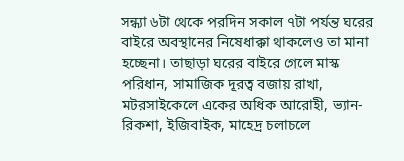সন্ধ্যা ৬টা থেকে পরদিন সকাল ৭টা পর্যন্ত ঘরের বাইরে অবস্থানের নিষেধাক্কা থাকলেও তা মানা হচ্ছেনা। তাছাড়া ঘরের বাইরে গেলে মাস্ক পরিধান, সামাজিক দূরত্ব বজায় রাখা, মটরসাইকেলে একের অধিক আরোহী, ভ্যান-রিকশা, ইজিবাইক, মাহেদ্র চলাচলে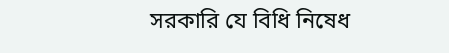সরকারি যে বিধি নিষেধ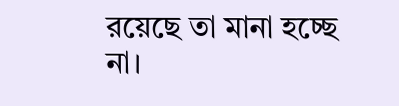রয়েছে তা মানা হচ্ছে না।